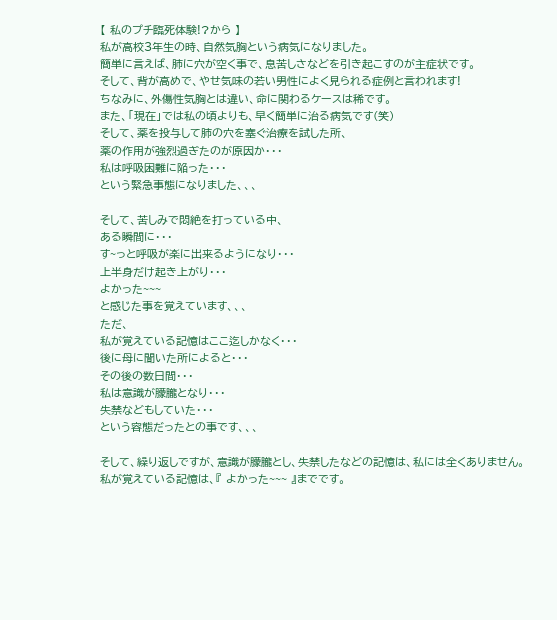【 私のプチ臨死体験!?から 】
私が高校3年生の時、自然気胸という病気になりました。
簡単に言えば、肺に穴が空く事で、息苦しさなどを引き起こすのが主症状です。
そして、背が高めで、やせ気味の若い男性によく見られる症例と言われます!
ちなみに、外傷性気胸とは違い、命に関わるケースは稀です。
また、「現在」では私の頃よりも、早く簡単に治る病気です(笑)
そして、薬を投与して肺の穴を塞ぐ治療を試した所、
薬の作用が強烈過ぎたのが原因か・・・
私は呼吸困難に陥った・・・
という緊急事態になりました、、、

そして、苦しみで悶絶を打っている中、
ある瞬間に・・・
す~っと呼吸が楽に出来るようになり・・・
上半身だけ起き上がり・・・
よかった~~~
と感じた事を覚えています、、、
ただ、
私が覚えている記憶はここ迄しかなく・・・
後に母に聞いた所によると・・・
その後の数日間・・・
私は意識が朦朧となり・・・
失禁などもしていた・・・
という容態だったとの事です、、、

そして、繰り返しですが、意識が朦朧とし、失禁したなどの記憶は、私には全くありません。
私が覚えている記憶は、『 よかった~~~ 』までです。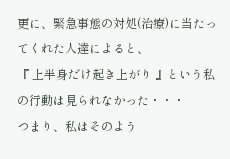更に、緊急事態の対処(治療)に当たってくれた人達によると、
『 上半身だけ起き上がり 』という私の行動は見られなかった・・・
つまり、私はそのよう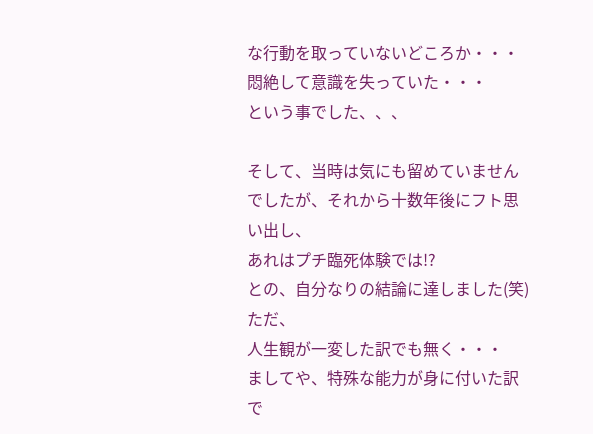な行動を取っていないどころか・・・
悶絶して意識を失っていた・・・
という事でした、、、

そして、当時は気にも留めていませんでしたが、それから十数年後にフト思い出し、
あれはプチ臨死体験では!?
との、自分なりの結論に達しました(笑)
ただ、
人生観が一変した訳でも無く・・・
ましてや、特殊な能力が身に付いた訳で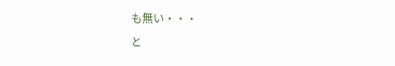も無い・・・
と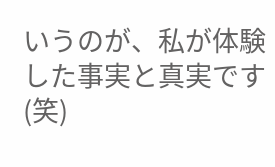いうのが、私が体験した事実と真実です(笑)